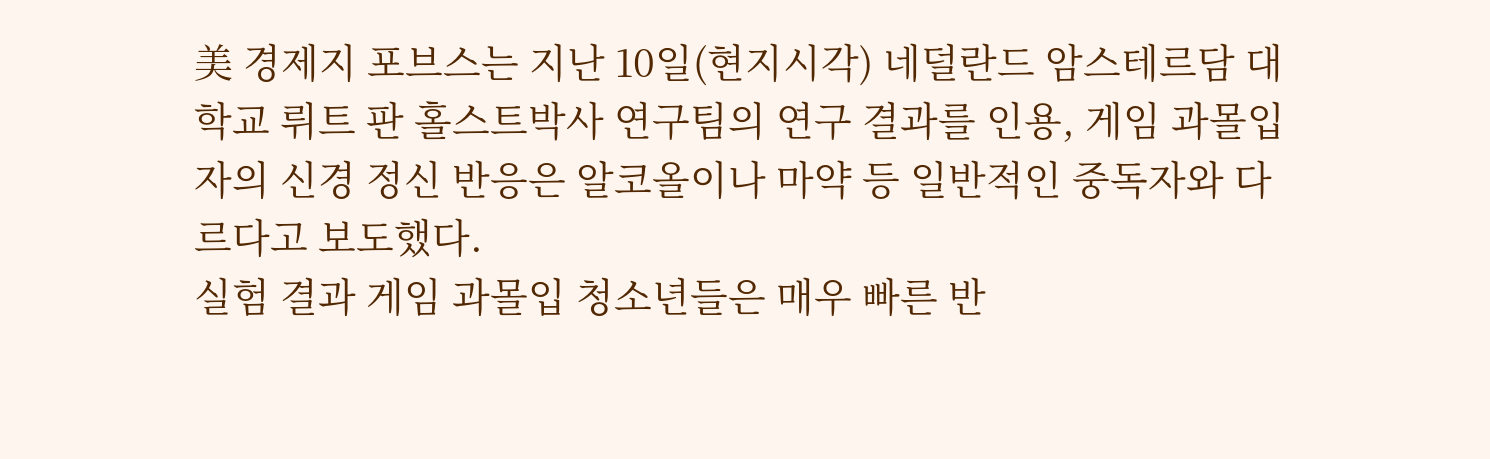美 경제지 포브스는 지난 10일(현지시각) 네덜란드 암스테르담 대학교 뤼트 판 홀스트박사 연구팀의 연구 결과를 인용, 게임 과몰입자의 신경 정신 반응은 알코올이나 마약 등 일반적인 중독자와 다르다고 보도했다.
실험 결과 게임 과몰입 청소년들은 매우 빠른 반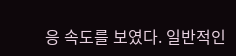응 속도를 보였다. 일반적인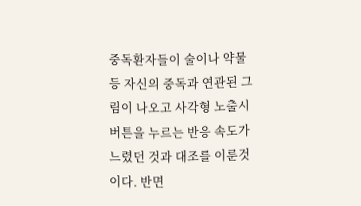중독환자들이 술이나 약물 등 자신의 중독과 연관된 그림이 나오고 사각형 노출시 버튼을 누르는 반응 속도가 느렸던 것과 대조를 이룬것이다. 반면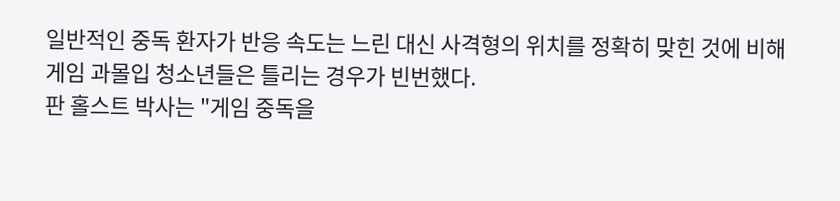일반적인 중독 환자가 반응 속도는 느린 대신 사격형의 위치를 정확히 맞힌 것에 비해 게임 과몰입 청소년들은 틀리는 경우가 빈번했다.
판 홀스트 박사는 "게임 중독을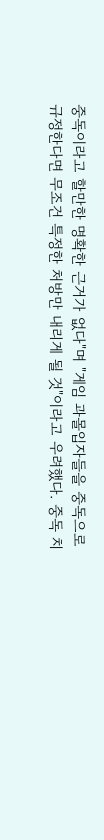중독이라고 할만한 명확한 근거가 없다"며 "게임 과몰입자들을 중독으로 규정한다면 무조건 특정한 처방만 내리게 될 것"이라고 우려했다. 중독 치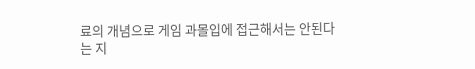료의 개념으로 게임 과몰입에 접근해서는 안된다는 지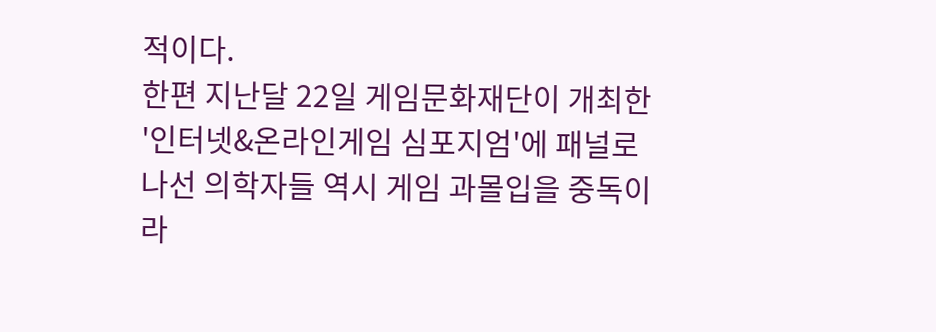적이다.
한편 지난달 22일 게임문화재단이 개최한 '인터넷&온라인게임 심포지엄'에 패널로 나선 의학자들 역시 게임 과몰입을 중독이라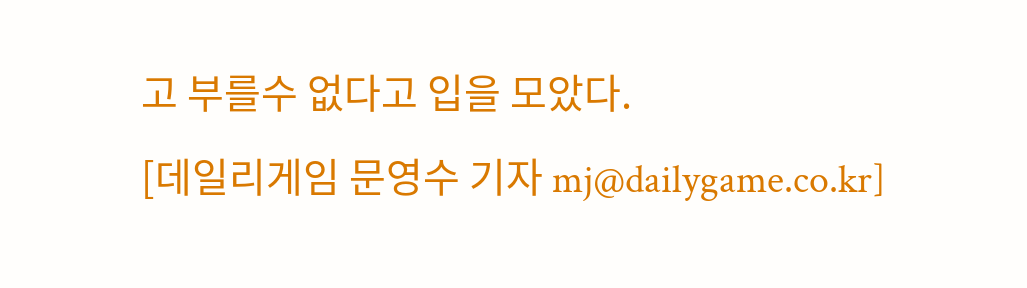고 부를수 없다고 입을 모았다.
[데일리게임 문영수 기자 mj@dailygame.co.kr]